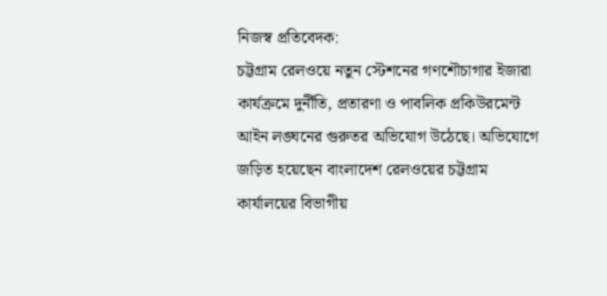নিজস্ব প্রতিবেদক:
চট্টগ্রাম রেলওয়ে নতুন স্টেশনের গণশৌচাগার ইজারা কার্যক্রমে দুর্নীতি, প্রতারণা ও পাবলিক প্রকিউরমেন্ট আইন লঙ্ঘনের গুরুতর অভিযোগ উঠেছে। অভিযোগে জড়িত হয়েছেন বাংলাদেশ রেলওয়ের চট্টগ্রাম কার্যালয়ের বিভাগীয়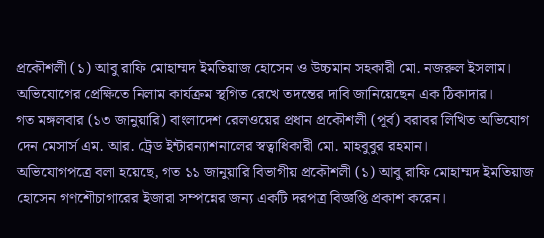প্রকৌশলী (১) আবু রাফি মোহাম্মদ ইমতিয়াজ হোসেন ও উচ্চমান সহকারী মো. নজরুল ইসলাম। অভিযোগের প্রেক্ষিতে নিলাম কার্যক্রম স্থগিত রেখে তদন্তের দাবি জানিয়েছেন এক ঠিকাদার।
গত মঙ্গলবার (১৩ জানুয়ারি) বাংলাদেশ রেলওয়ের প্রধান প্রকৌশলী (পূর্ব) বরাবর লিখিত অভিযোগ দেন মেসার্স এম. আর. ট্রেড ইন্টারন্যাশনালের স্বত্বাধিকারী মো. মাহবুবুর রহমান।
অভিযোগপত্রে বলা হয়েছে, গত ১১ জানুয়ারি বিভাগীয় প্রকৌশলী (১) আবু রাফি মোহাম্মদ ইমতিয়াজ হোসেন গণশৌচাগারের ইজারা সম্পন্নের জন্য একটি দরপত্র বিজ্ঞপ্তি প্রকাশ করেন।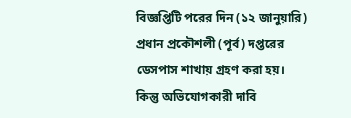বিজ্ঞপ্তিটি পরের দিন (১২ জানুয়ারি) প্রধান প্রকৌশলী (পূর্ব) দপ্তরের ডেসপাস শাখায় গ্রহণ করা হয়।
কিন্তু অভিযোগকারী দাবি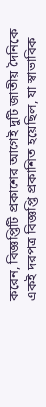করেন, বিজ্ঞপ্তিটি প্রকাশের আগেই দুটি জাতীয় দৈনিকে একই দরপত্র বিজ্ঞপ্তি প্রকাশিত হয়েছিল, যা স্বাভাবিক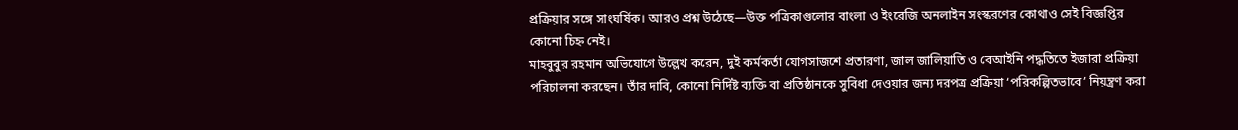প্রক্রিয়ার সঙ্গে সাংঘর্ষিক। আরও প্রশ্ন উঠেছে—উক্ত পত্রিকাগুলোর বাংলা ও ইংরেজি অনলাইন সংস্করণের কোথাও সেই বিজ্ঞপ্তির কোনো চিহ্ন নেই।
মাহবুবুর রহমান অভিযোগে উল্লেখ করেন, দুই কর্মকর্তা যোগসাজশে প্রতারণা, জাল জালিয়াতি ও বেআইনি পদ্ধতিতে ইজারা প্রক্রিয়া পরিচালনা করছেন। তাঁর দাবি, কোনো নির্দিষ্ট ব্যক্তি বা প্রতিষ্ঠানকে সুবিধা দেওয়ার জন্য দরপত্র প্রক্রিয়া ‘পরিকল্পিতভাবে’ নিয়ন্ত্রণ করা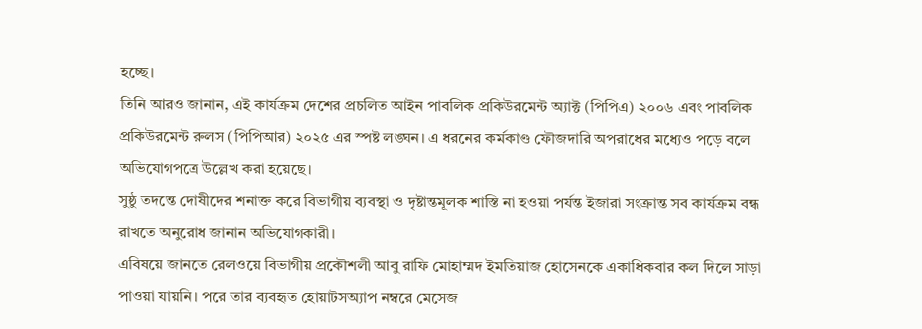হচ্ছে।
তিনি আরও জানান, এই কার্যক্রম দেশের প্রচলিত আইন পাবলিক প্রকিউরমেন্ট অ্যাক্ট (পিপিএ) ২০০৬ এবং পাবলিক প্রকিউরমেন্ট রুলস (পিপিআর) ২০২৫ এর স্পষ্ট লঙ্ঘন। এ ধরনের কর্মকাণ্ড ফৌজদারি অপরাধের মধ্যেও পড়ে বলে অভিযোগপত্রে উল্লেখ করা হয়েছে।
সুষ্ঠু তদন্তে দোষীদের শনাক্ত করে বিভাগীয় ব্যবস্থা ও দৃষ্টান্তমূলক শাস্তি না হওয়া পর্যন্ত ইজারা সংক্রান্ত সব কার্যক্রম বন্ধ রাখতে অনুরোধ জানান অভিযোগকারী।
এবিষয়ে জানতে রেলওয়ে বিভাগীয় প্রকৌশলী আবু রাফি মোহাম্মদ ইমতিয়াজ হোসেনকে একাধিকবার কল দিলে সাড়া পাওয়া যায়নি। পরে তার ব্যবহৃত হোয়াটসঅ্যাপ নম্বরে মেসেজ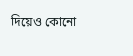দিয়েও কোনো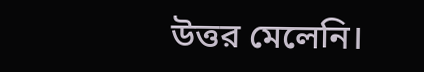উত্তর মেলেনি।